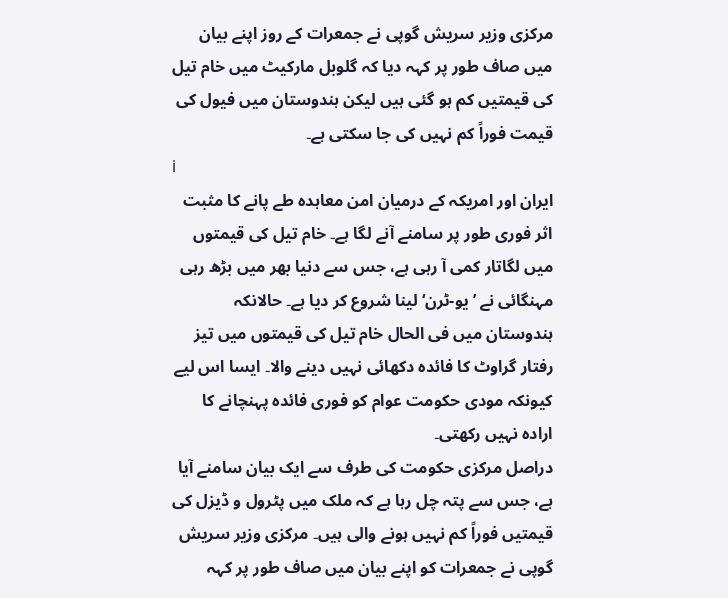مرکزی وزیر سریش گوپی نے جمعرات کے روز اپنے بیان میں صاف طور پر کہہ دیا کہ گلوبل مارکیٹ میں خام تیل کی قیمتیں کم ہو گئی ہیں لیکن ہندوستان میں فیول کی قیمت فوراً کم نہیں کی جا سکتی ہے۔
i
ایران اور امریکہ کے درمیان امن معاہدہ طے پانے کا مثبت اثر فوری طور پر سامنے آنے لگا ہے۔ خام تیل کی قیمتوں میں لگاتار کمی آ رہی ہے، جس سے دنیا بھر میں بڑھ رہی مہنگائی نے ’یو-ٹرن‘ لینا شروع کر دیا ہے۔ حالانکہ ہندوستان میں فی الحال خام تیل کی قیمتوں میں تیز رفتار گراوٹ کا فائدہ دکھائی نہیں دینے والا۔ ایسا اس لیے کیونکہ مودی حکومت عوام کو فوری فائدہ پہنچانے کا ارادہ نہیں رکھتی۔
دراصل مرکزی حکومت کی طرف سے ایک بیان سامنے آیا ہے، جس سے پتہ چل رہا ہے کہ ملک میں پٹرول و ڈیزل کی قیمتیں فوراً کم نہیں ہونے والی ہیں۔ مرکزی وزیر سریش گوپی نے جمعرات کو اپنے بیان میں صاف طور پر کہہ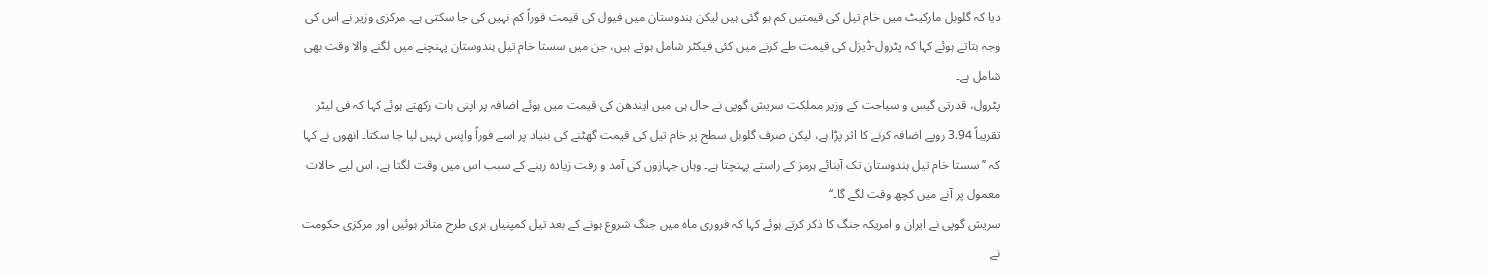دیا کہ گلوبل مارکیٹ میں خام تیل کی قیمتیں کم ہو گئی ہیں لیکن ہندوستان میں فیول کی قیمت فوراً کم نہیں کی جا سکتی ہے۔ مرکزی وزیر نے اس کی وجہ بتاتے ہوئے کہا کہ پٹرول-ڈیزل کی قیمت طے کرنے میں کئی فیکٹر شامل ہوتے ہیں، جن میں سستا خام تیل ہندوستان پہنچنے میں لگنے والا وقت بھی شامل ہے۔
پٹرول، قدرتی گیس و سیاحت کے وزیر مملکت سریش گوپی نے حال ہی میں ایندھن کی قیمت میں ہوئے اضافہ پر اپنی بات رکھتے ہوئے کہا کہ فی لیٹر تقریباً 3.94 روپے اضافہ کرنے کا اثر پڑا ہے، لیکن صرف گلوبل سطح پر خام تیل کی قیمت گھٹنے کی بنیاد پر اسے فوراً واپس نہیں لیا جا سکتا۔ انھوں نے کہا کہ ’’سستا خام تیل ہندوستان تک آبنائے ہرمز کے راستے پہنچتا ہے۔ وہاں جہازوں کی آمد و رفت زیادہ رہنے کے سبب اس میں وقت لگتا ہے، اس لیے حالات معمول پر آنے میں کچھ وقت لگے گا۔‘‘
سریش گوپی نے ایران و امریکہ جنگ کا ذکر کرتے ہوئے کہا کہ فروری ماہ میں جنگ شروع ہونے کے بعد تیل کمپنیاں بری طرح متاثر ہوئیں اور مرکزی حکومت نے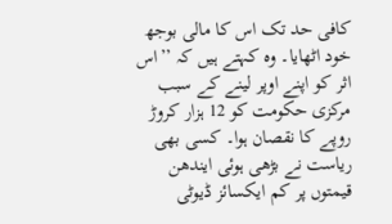کافی حد تک اس کا مالی بوجھ خود اٹھایا۔ وہ کہتے ہیں کہ ’’اس اثر کو اپنے اوپر لینے کے سبب مرکزی حکومت کو 12 ہزار کروڑ روپے کا نقصان ہوا۔ کسی بھی ریاست نے بڑھی ہوئی ایندھن قیمتوں پر کم ایکسائز ڈیوٹی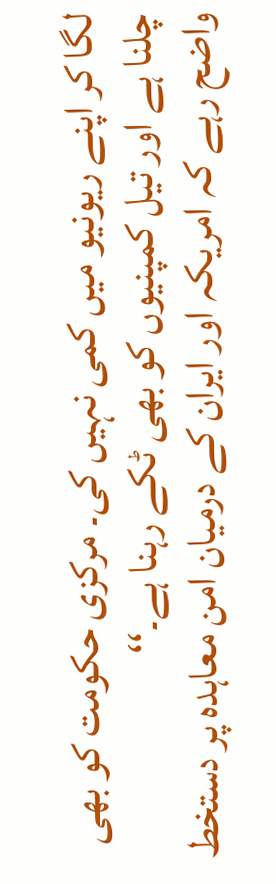لگا کر اپنے ریونیو میں کمی نہیں کی۔ مرکزی حکومت کو بھی چلنا ہے اور تیل کمپنیوں کو بھی ٹکے رہنا ہے۔‘‘
واضح رہے کہ امریکہ اور ایران کے درمیان امن معاہدہ پر دستخط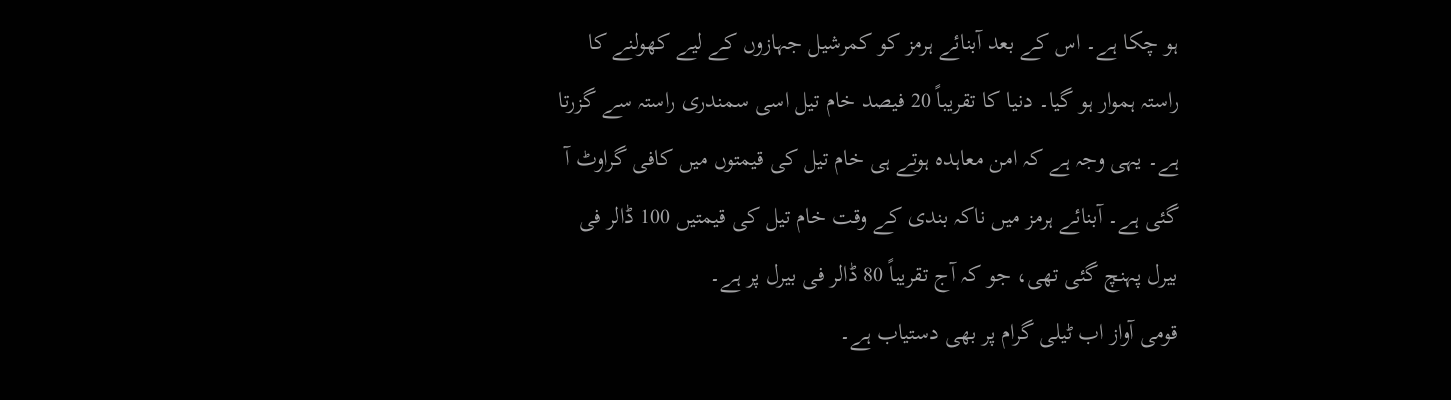ہو چکا ہے۔ اس کے بعد آبنائے ہرمز کو کمرشیل جہازوں کے لیے کھولنے کا راستہ ہموار ہو گیا۔ دنیا کا تقریباً 20 فیصد خام تیل اسی سمندری راستہ سے گزرتا ہے۔ یہی وجہ ہے کہ امن معاہدہ ہوتے ہی خام تیل کی قیمتوں میں کافی گراوٹ آ گئی ہے۔ آبنائے ہرمز میں ناکہ بندی کے وقت خام تیل کی قیمتیں 100 ڈالر فی بیرل پہنچ گئی تھی، جو کہ آج تقریباً 80 ڈالر فی بیرل پر ہے۔
قومی آواز اب ٹیلی گرام پر بھی دستیاب ہے۔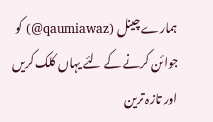ہمارے چینل (qaumiawaz@) کو جوائن کرنے کے لئے یہاں کلک کریں اور تازہ ترین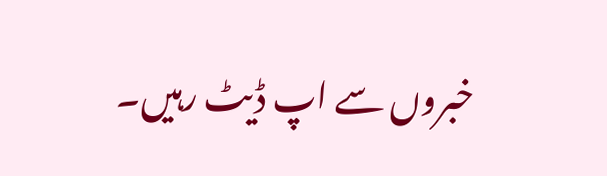خبروں سے اپ ڈیٹ رہیں۔